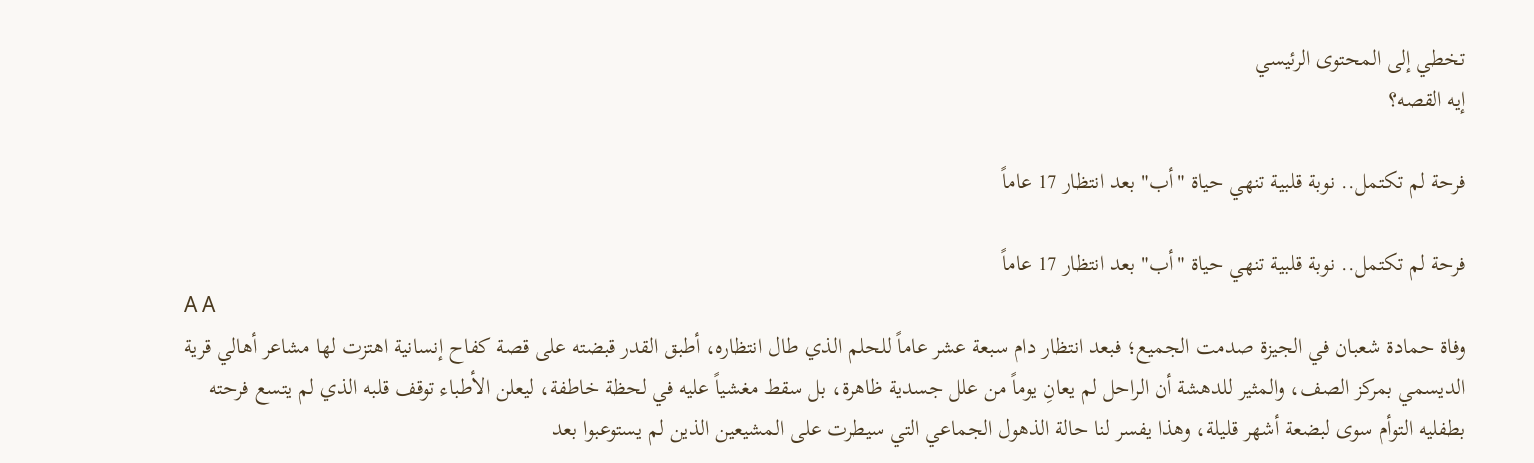تخطي إلى المحتوى الرئيسي
إيه القصه؟

فرحة لم تكتمل.. نوبة قلبية تنهي حياة "أب" بعد انتظار 17 عاماً

فرحة لم تكتمل.. نوبة قلبية تنهي حياة "أب" بعد انتظار 17 عاماً
A A
وفاة حمادة شعبان في الجيزة صدمت الجميع؛ فبعد انتظار دام سبعة عشر عاماً للحلم الذي طال انتظاره، أطبق القدر قبضته على قصة كفاح إنسانية اهتزت لها مشاعر أهالي قرية الديسمي بمركز الصف، والمثير للدهشة أن الراحل لم يعانِ يوماً من علل جسدية ظاهرة، بل سقط مغشياً عليه في لحظة خاطفة، ليعلن الأطباء توقف قلبه الذي لم يتسع فرحته بطفليه التوأم سوى لبضعة أشهر قليلة، وهذا يفسر لنا حالة الذهول الجماعي التي سيطرت على المشيعين الذين لم يستوعبوا بعد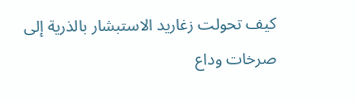كيف تحولت زغاريد الاستبشار بالذرية إلى صرخات وداع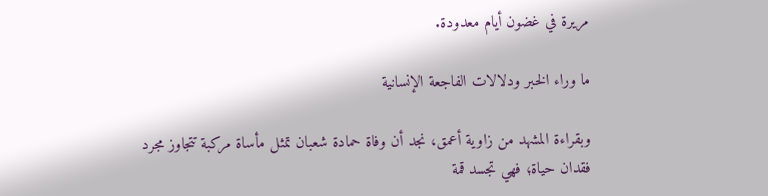مريرة في غضون أيام معدودة.

ما وراء الخبر ودلالات الفاجعة الإنسانية

وبقراءة المشهد من زاوية أعمق، نجد أن وفاة حمادة شعبان تمثل مأساة مركبة تتجاوز مجرد فقدان حياة؛ فهي تجسد قمة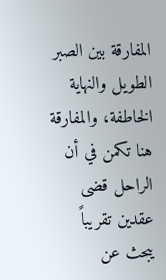المفارقة بين الصبر الطويل والنهاية الخاطفة، والمفارقة هنا تكمن في أن الراحل قضى عقدين تقريباً يبحث عن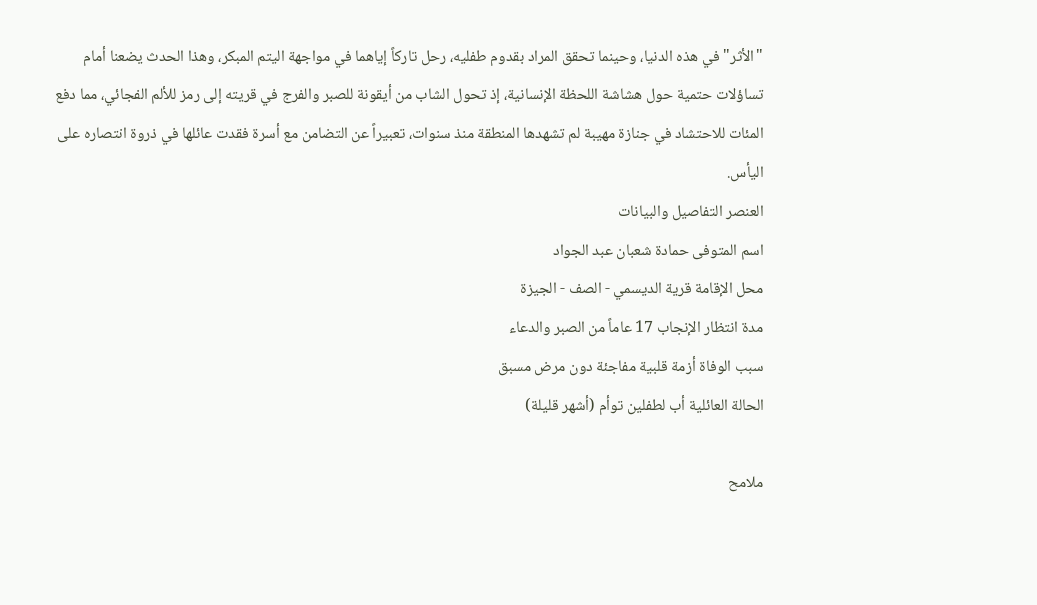"الأثر" في هذه الدنيا، وحينما تحقق المراد بقدوم طفليه، رحل تاركاً إياهما في مواجهة اليتم المبكر، وهذا الحدث يضعنا أمام تساؤلات حتمية حول هشاشة اللحظة الإنسانية، إذ تحول الشاب من أيقونة للصبر والفرج في قريته إلى رمز للألم الفجائي، مما دفع المئات للاحتشاد في جنازة مهيبة لم تشهدها المنطقة منذ سنوات، تعبيراً عن التضامن مع أسرة فقدت عائلها في ذروة انتصاره على اليأس.
العنصر التفاصيل والبيانات
اسم المتوفى حمادة شعبان عبد الجواد
محل الإقامة قرية الديسمي - الصف - الجيزة
مدة انتظار الإنجاب 17 عاماً من الصبر والدعاء
سبب الوفاة أزمة قلبية مفاجئة دون مرض مسبق
الحالة العائلية أب لطفلين توأم (أشهر قليلة)

ملامح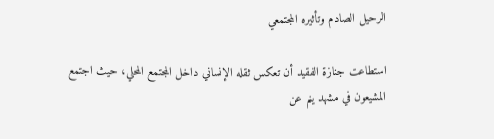الرحيل الصادم وتأثيره المجتمعي

استطاعت جنازة الفقيد أن تعكس ثقله الإنساني داخل المجتمع المحلي، حيث اجتمع المشيعون في مشهد ينم عن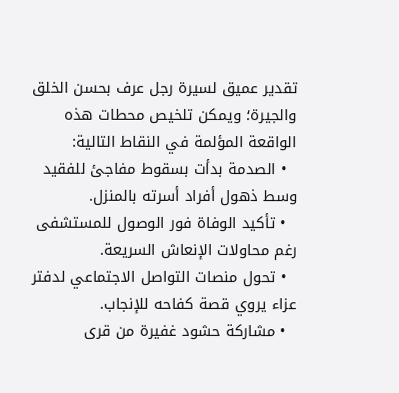تقدير عميق لسيرة رجل عرف بحسن الخلق والجيرة؛ ويمكن تلخيص محطات هذه الواقعة المؤلمة في النقاط التالية:
  • الصدمة بدأت بسقوط مفاجئ للفقيد وسط ذهول أفراد أسرته بالمنزل.
  • تأكيد الوفاة فور الوصول للمستشفى رغم محاولات الإنعاش السريعة.
  • تحول منصات التواصل الاجتماعي لدفتر عزاء يروي قصة كفاحه للإنجاب.
  • مشاركة حشود غفيرة من قرى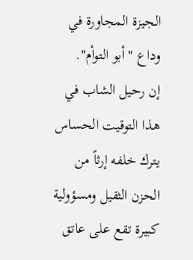الجيزة المجاورة في وداع "أبو التوأم".
إن رحيل الشاب في هذا التوقيت الحساس يترك خلفه إرثاً من الحزن الثقيل ومسؤولية كبيرة تقع على عاتق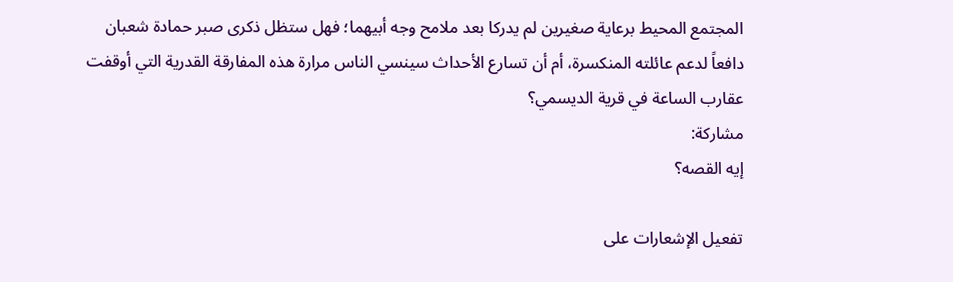المجتمع المحيط برعاية صغيرين لم يدركا بعد ملامح وجه أبيهما؛ فهل ستظل ذكرى صبر حمادة شعبان دافعاً لدعم عائلته المنكسرة، أم أن تسارع الأحداث سينسي الناس مرارة هذه المفارقة القدرية التي أوقفت عقارب الساعة في قرية الديسمي؟
مشاركة:
إيه القصه؟

تفعيل الإشعارات على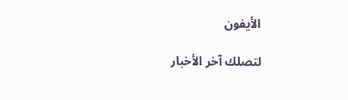الأيفون

لتصلك آخر الأخبار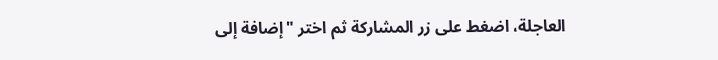العاجلة، اضغط على زر المشاركة ثم اختر "إضافة إلى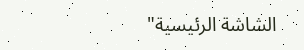الشاشة الرئيسية"